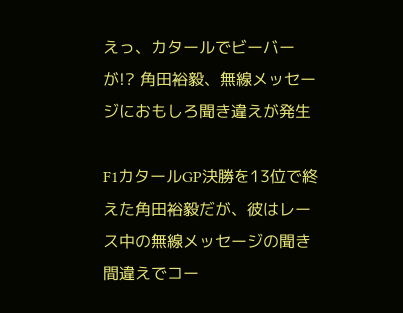えっ、カタールでビーバーが!? 角田裕毅、無線メッセージにおもしろ聞き違えが発生

F1カタールGP決勝を13位で終えた角田裕毅だが、彼はレース中の無線メッセージの聞き間違えでコー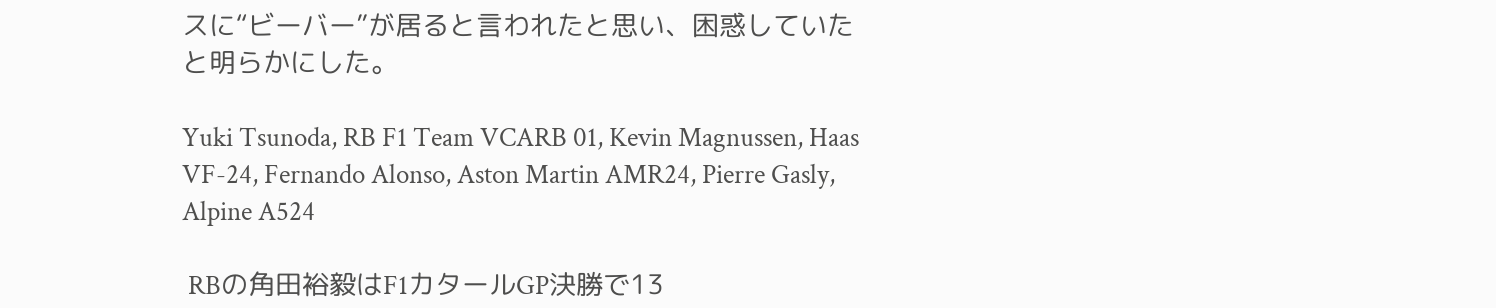スに“ビーバー”が居ると言われたと思い、困惑していたと明らかにした。

Yuki Tsunoda, RB F1 Team VCARB 01, Kevin Magnussen, Haas VF-24, Fernando Alonso, Aston Martin AMR24, Pierre Gasly, Alpine A524

 RBの角田裕毅はF1カタールGP決勝で13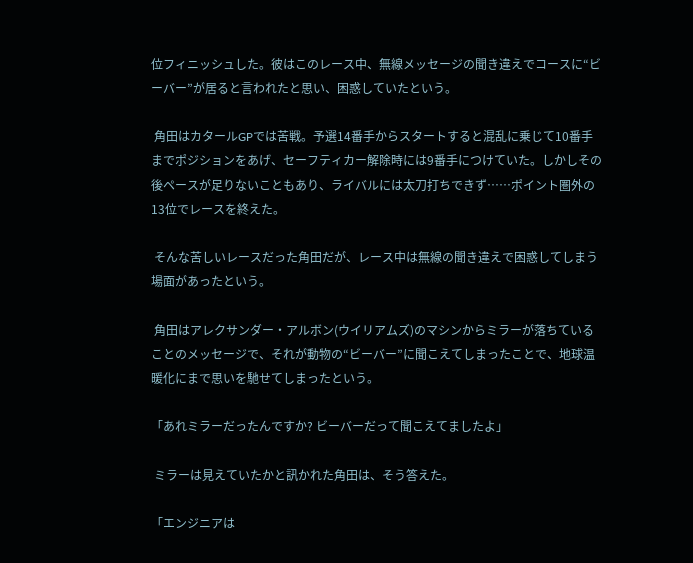位フィニッシュした。彼はこのレース中、無線メッセージの聞き違えでコースに“ビーバー”が居ると言われたと思い、困惑していたという。

 角田はカタールGPでは苦戦。予選14番手からスタートすると混乱に乗じて10番手までポジションをあげ、セーフティカー解除時には9番手につけていた。しかしその後ペースが足りないこともあり、ライバルには太刀打ちできず……ポイント圏外の13位でレースを終えた。

 そんな苦しいレースだった角田だが、レース中は無線の聞き違えで困惑してしまう場面があったという。

 角田はアレクサンダー・アルボン(ウイリアムズ)のマシンからミラーが落ちていることのメッセージで、それが動物の“ビーバー”に聞こえてしまったことで、地球温暖化にまで思いを馳せてしまったという。

「あれミラーだったんですか? ビーバーだって聞こえてましたよ」

 ミラーは見えていたかと訊かれた角田は、そう答えた。

「エンジニアは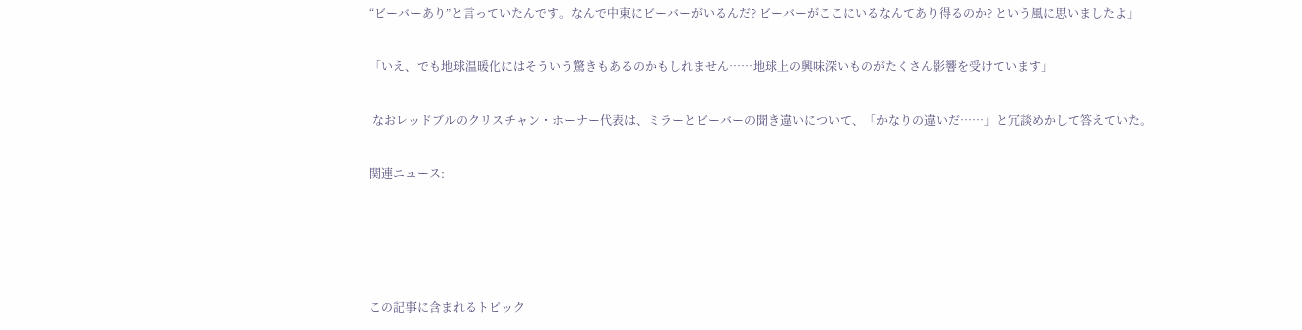“ビーバーあり”と言っていたんです。なんで中東にビーバーがいるんだ? ビーバーがここにいるなんてあり得るのか? という風に思いましたよ」

「いえ、でも地球温暖化にはそういう驚きもあるのかもしれません……地球上の興味深いものがたくさん影響を受けています」

 なおレッドブルのクリスチャン・ホーナー代表は、ミラーとビーバーの聞き違いについて、「かなりの違いだ……」と冗談めかして答えていた。

関連ニュース:




この記事に含まれるトピック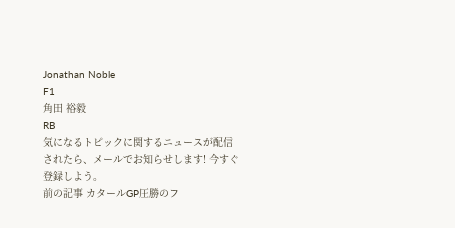Jonathan Noble
F1
角田 裕毅
RB
気になるトピックに関するニュースが配信されたら、メールでお知らせします! 今すぐ登録しよう。
前の記事 カタールGP圧勝のフ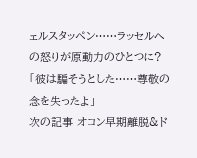ェルスタッペン……ラッセルへの怒りが原動力のひとつに?「彼は騙そうとした……尊敬の念を失ったよ」
次の記事 オコン早期離脱&ド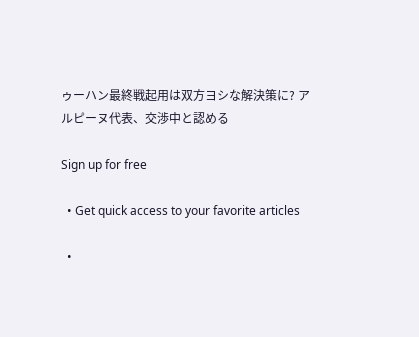ゥーハン最終戦起用は双方ヨシな解決策に? アルピーヌ代表、交渉中と認める

Sign up for free

  • Get quick access to your favorite articles

  •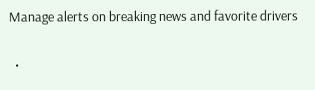Manage alerts on breaking news and favorite drivers

  •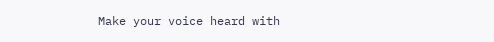Make your voice heard with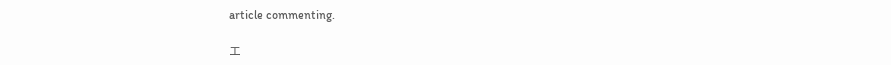article commenting.

エ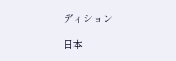ディション

日本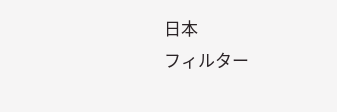日本
フィルター